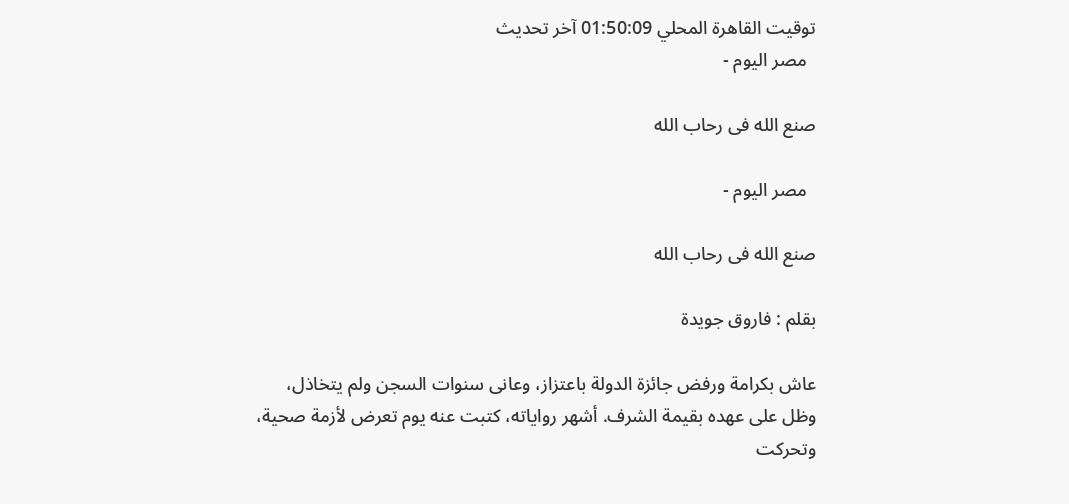توقيت القاهرة المحلي 01:50:09 آخر تحديث
  مصر اليوم -

صنع الله فى رحاب الله

  مصر اليوم -

صنع الله فى رحاب الله

بقلم : فاروق جويدة

عاش بكرامة ورفض جائزة الدولة باعتزاز، وعانى سنوات السجن ولم يتخاذل، وظل على عهده بقيمة الشرف. أشهر رواياته، كتبت عنه يوم تعرض لأزمة صحية، وتحركت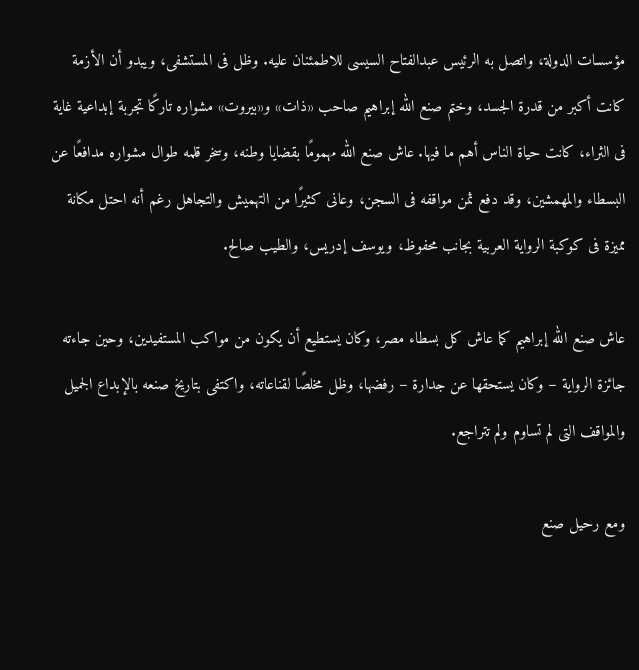مؤسسات الدولة، واتصل به الرئيس عبدالفتاح السيسى للاطمئنان عليه. وظل فى المستشفى، ويبدو أن الأزمة كانت أكبر من قدرة الجسد، وختم صنع الله إبراهيم صاحب «ذات» و«بيروت» مشواره تاركًا تجربة إبداعية غاية فى الثراء، كانت حياة الناس أهم ما فيها. عاش صنع الله مهمومًا بقضايا وطنه، وسخر قلمه طوال مشواره مدافعًا عن البسطاء والمهمشين، وقد دفع ثمن مواقفه فى السجن، وعانى كثيرًا من التهميش والتجاهل رغم أنه احتل مكانة مميزة فى كوكبة الرواية العربية بجانب محفوظ، ويوسف إدريس، والطيب صالح.

عاش صنع الله إبراهيم كما عاش كل بسطاء مصر، وكان يستطيع أن يكون من مواكب المستفيدين، وحين جاءته جائزة الرواية – وكان يستحقها عن جدارة – رفضها، وظل مخلصًا لقناعاته، واكتفى بتاريخ صنعه بالإبداع الجميل والمواقف التى لم تساوم ولم تتراجع.

ومع رحيل صنع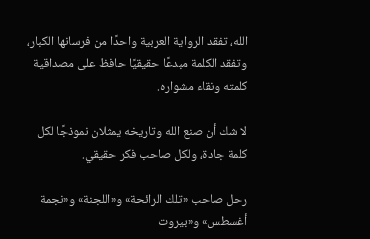الله، تفقد الرواية العربية واحدًا من فرسانها الكبار، وتفقد الكلمة مبدعًا حقيقيًا حافظ على مصداقية كلمته ونقاء مشواره.

لا شك أن صنع الله وتاريخه يمثلان نموذجًا لكل كلمة جادة، ولكل صاحب فكر حقيقي.

رحل صاحب «تلك الرائحة» و«اللجنة» و«نجمة أغسطس» و«بيروت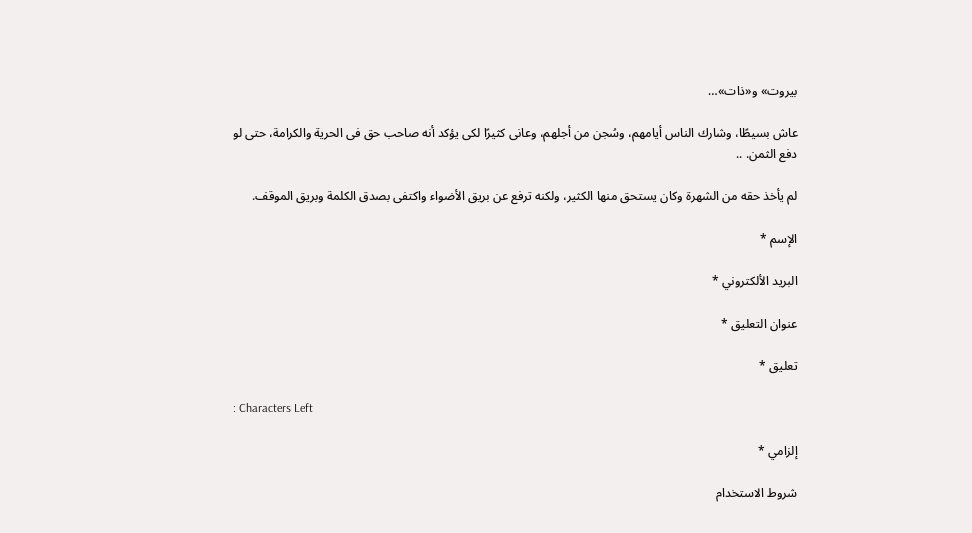بيروت» و«ذات»…

عاش بسيطًا، وشارك الناس أيامهم، وسُجن من أجلهم، وعانى كثيرًا لكى يؤكد أنه صاحب حق فى الحرية والكرامة، حتى لو دفع الثمن. ..

لم يأخذ حقه من الشهرة وكان يستحق منها الكثير، ولكنه ترفع عن بريق الأضواء واكتفى بصدق الكلمة وبريق الموقف.

الإسم *

البريد الألكتروني *

عنوان التعليق *

تعليق *

: Characters Left

إلزامي *

شروط الاستخدام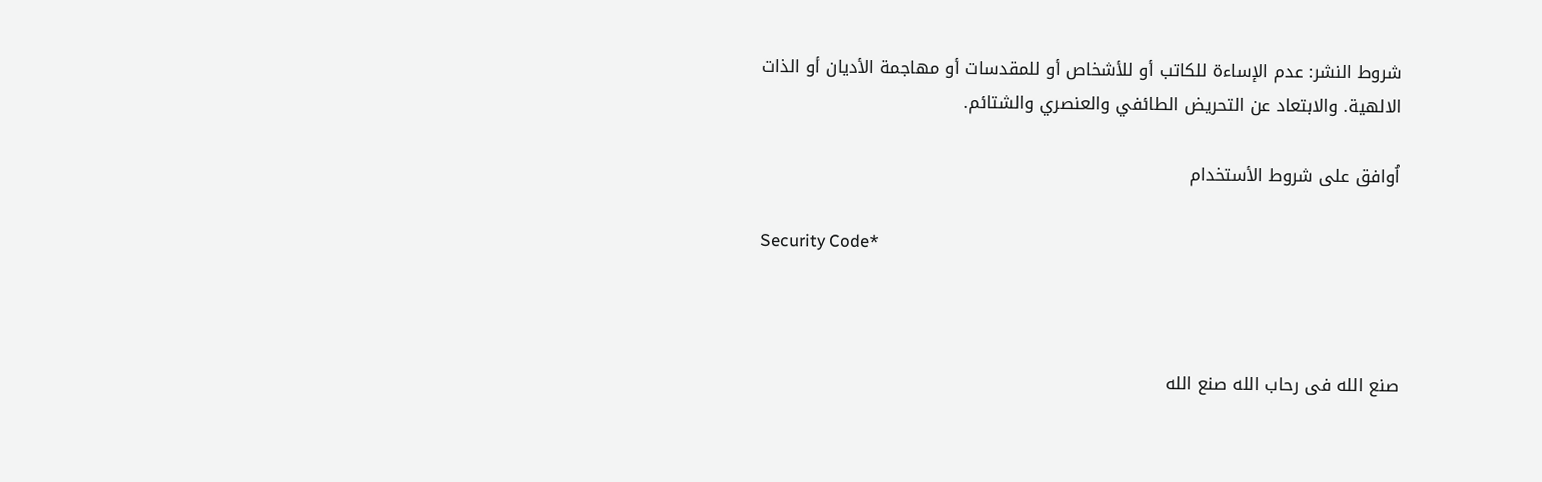شروط النشر: عدم الإساءة للكاتب أو للأشخاص أو للمقدسات أو مهاجمة الأديان أو الذات الالهية. والابتعاد عن التحريض الطائفي والعنصري والشتائم.

اُوافق على شروط الأستخدام

Security Code*



صنع الله فى رحاب الله صنع الله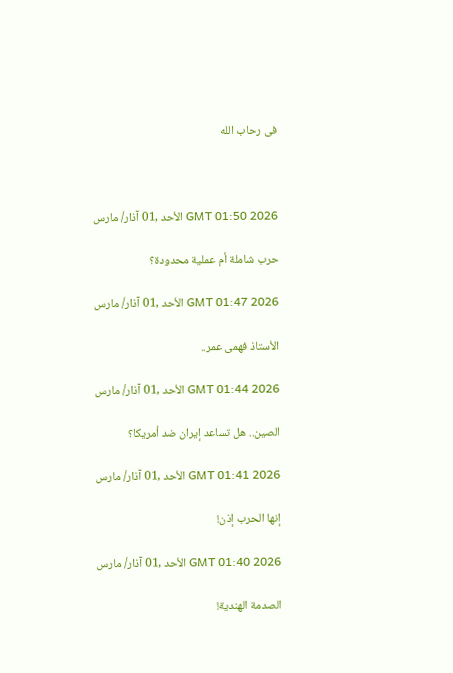فى رحاب الله



GMT 01:50 2026 الأحد ,01 آذار/ مارس

حرب شاملة أم عملية محدودة؟

GMT 01:47 2026 الأحد ,01 آذار/ مارس

الأستاذ فهمى عمر..

GMT 01:44 2026 الأحد ,01 آذار/ مارس

الصين.. هل تساعد إيران ضد أمريكا؟

GMT 01:41 2026 الأحد ,01 آذار/ مارس

إنها الحرب إذن!

GMT 01:40 2026 الأحد ,01 آذار/ مارس

الصدمة الهندية!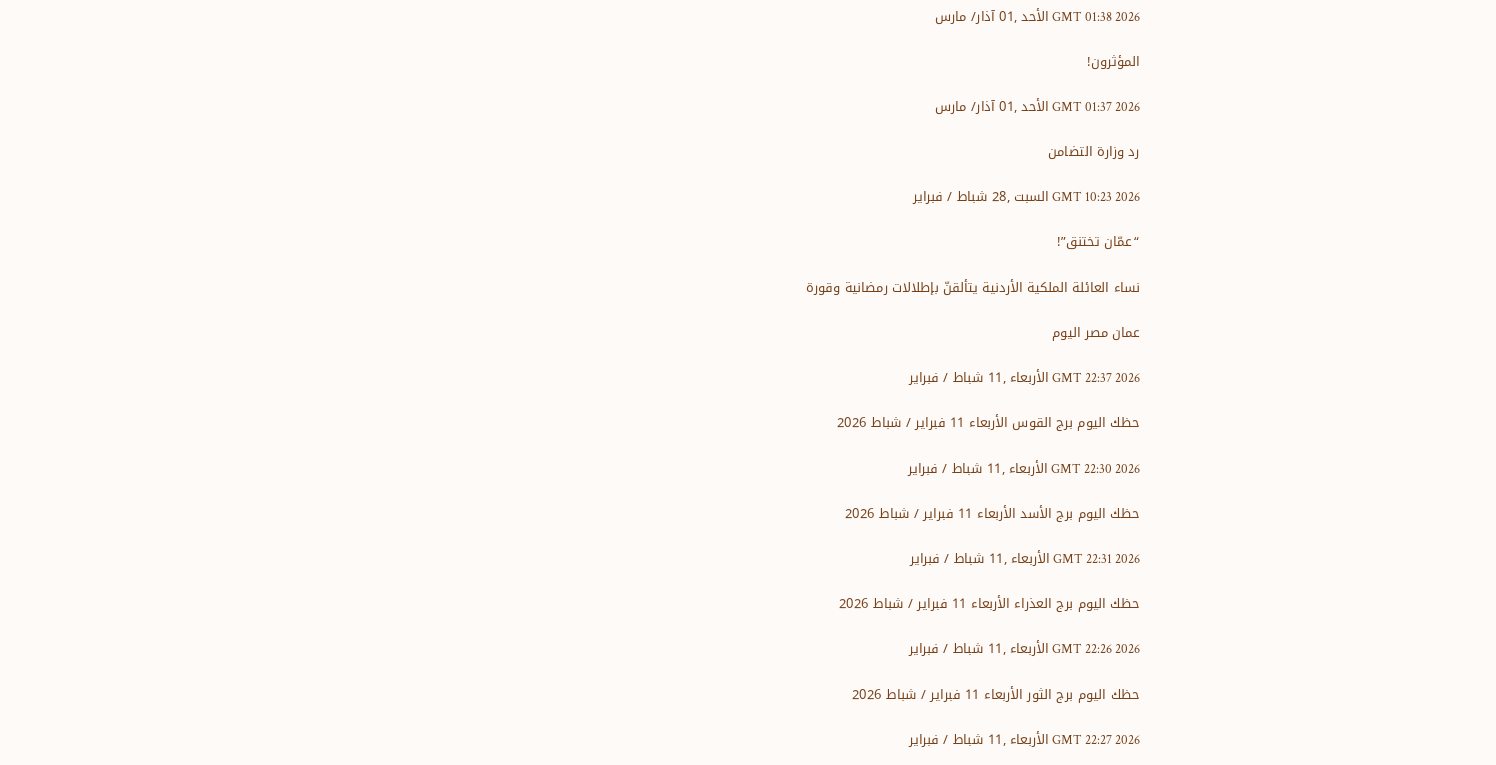GMT 01:38 2026 الأحد ,01 آذار/ مارس

المؤثرون!

GMT 01:37 2026 الأحد ,01 آذار/ مارس

رد وزارة التضامن

GMT 10:23 2026 السبت ,28 شباط / فبراير

“عمّان تختنق”!

نساء العائلة الملكية الأردنية يتألقنّ بإطلالات رمضانية وقورة

عمان مصر اليوم

GMT 22:37 2026 الأربعاء ,11 شباط / فبراير

حظك اليوم برج القوس الأربعاء 11 فبراير / شباط 2026

GMT 22:30 2026 الأربعاء ,11 شباط / فبراير

حظك اليوم برج الأسد الأربعاء 11 فبراير / شباط 2026

GMT 22:31 2026 الأربعاء ,11 شباط / فبراير

حظك اليوم برج العذراء الأربعاء 11 فبراير / شباط 2026

GMT 22:26 2026 الأربعاء ,11 شباط / فبراير

حظك اليوم برج الثور الأربعاء 11 فبراير / شباط 2026

GMT 22:27 2026 الأربعاء ,11 شباط / فبراير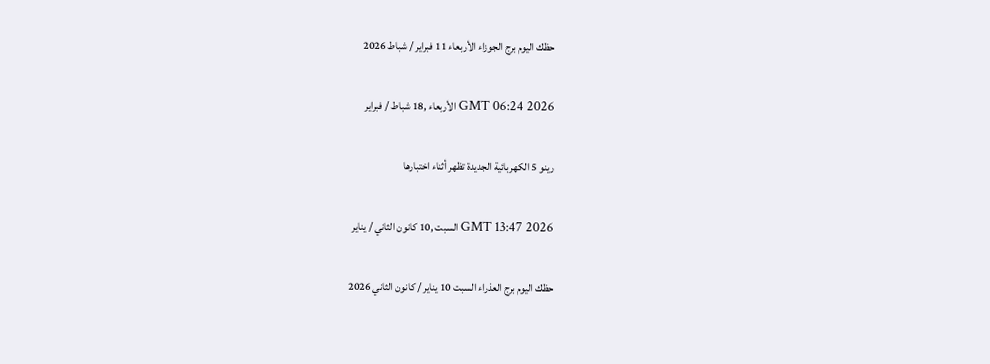حظك اليوم برج الجوزاء الأربعاء 11 فبراير / شباط 2026

GMT 06:24 2026 الأربعاء ,18 شباط / فبراير

رينو 5 الكهربائية الجديدة تظهر أثناء اختبارها

GMT 13:47 2026 السبت ,10 كانون الثاني / يناير

حظك اليوم برج العذراء السبت 10 يناير / كانون الثاني 2026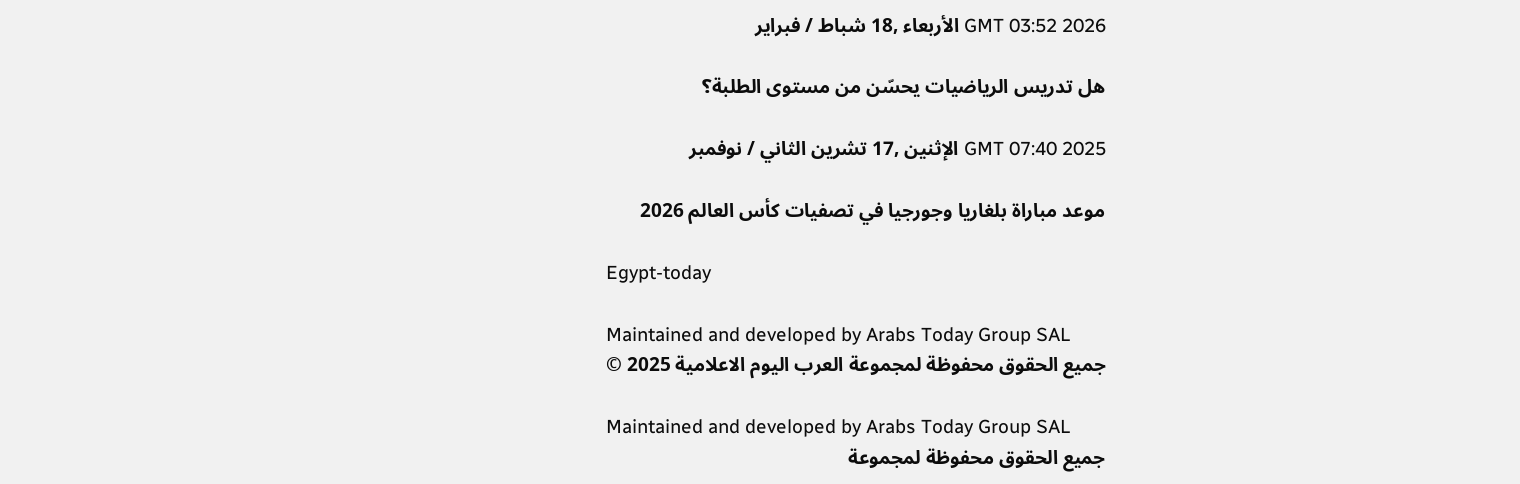GMT 03:52 2026 الأربعاء ,18 شباط / فبراير

هل تدريس الرياضيات يحسّن من مستوى الطلبة؟

GMT 07:40 2025 الإثنين ,17 تشرين الثاني / نوفمبر

موعد مباراة بلغاريا وجورجيا في تصفيات كأس العالم 2026

Egypt-today

Maintained and developed by Arabs Today Group SAL
جميع الحقوق محفوظة لمجموعة العرب اليوم الاعلامية 2025 ©

Maintained and developed by Arabs Today Group SAL
جميع الحقوق محفوظة لمجموعة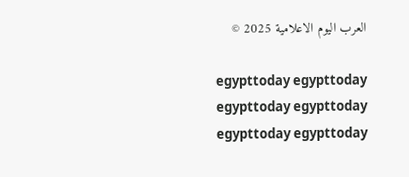العرب اليوم الاعلامية 2025 ©

egypttoday egypttoday egypttoday egypttoday
egypttoday egypttoday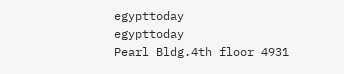egypttoday
egypttoday
Pearl Bldg.4th floor 4931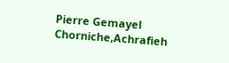Pierre Gemayel Chorniche,Achrafieh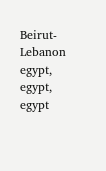Beirut- Lebanon
egypt, egypt, egypt